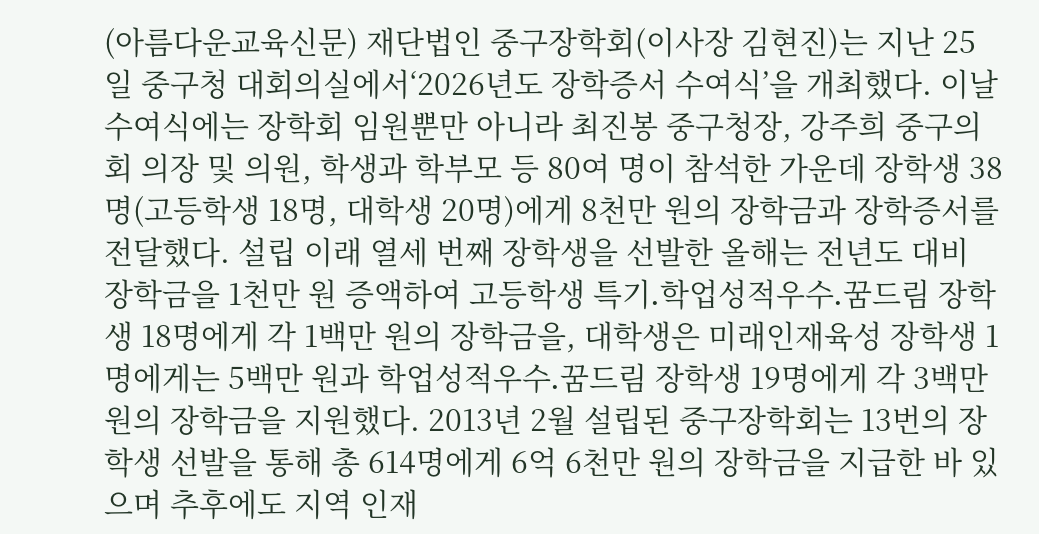(아름다운교육신문) 재단법인 중구장학회(이사장 김현진)는 지난 25일 중구청 대회의실에서‘2026년도 장학증서 수여식’을 개최했다. 이날 수여식에는 장학회 임원뿐만 아니라 최진봉 중구청장, 강주희 중구의회 의장 및 의원, 학생과 학부모 등 80여 명이 참석한 가운데 장학생 38명(고등학생 18명, 대학생 20명)에게 8천만 원의 장학금과 장학증서를 전달했다. 설립 이래 열세 번째 장학생을 선발한 올해는 전년도 대비 장학금을 1천만 원 증액하여 고등학생 특기․학업성적우수․꿈드림 장학생 18명에게 각 1백만 원의 장학금을, 대학생은 미래인재육성 장학생 1명에게는 5백만 원과 학업성적우수․꿈드림 장학생 19명에게 각 3백만 원의 장학금을 지원했다. 2013년 2월 설립된 중구장학회는 13번의 장학생 선발을 통해 총 614명에게 6억 6천만 원의 장학금을 지급한 바 있으며 추후에도 지역 인재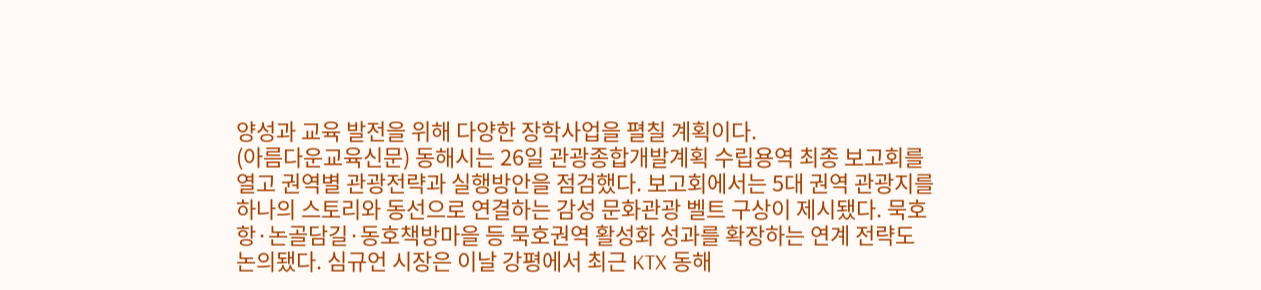양성과 교육 발전을 위해 다양한 장학사업을 펼칠 계획이다.
(아름다운교육신문) 동해시는 26일 관광종합개발계획 수립용역 최종 보고회를 열고 권역별 관광전략과 실행방안을 점검했다. 보고회에서는 5대 권역 관광지를 하나의 스토리와 동선으로 연결하는 감성 문화관광 벨트 구상이 제시됐다. 묵호항·논골담길·동호책방마을 등 묵호권역 활성화 성과를 확장하는 연계 전략도 논의됐다. 심규언 시장은 이날 강평에서 최근 KTX 동해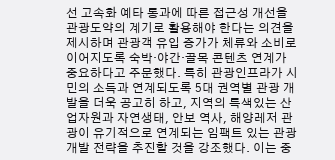선 고속화 예타 통과에 따른 접근성 개선을 관광도약의 계기로 활용해야 한다는 의견을 제시하며 관광객 유입 증가가 체류와 소비로 이어지도록 숙박·야간·골목 콘텐츠 연계가 중요하다고 주문했다. 특히 관광인프라가 시민의 소득과 연계되도록 5대 권역별 관광 개발을 더욱 공고히 하고, 지역의 특색있는 산업자원과 자연생태, 안보 역사, 해양레저 관광이 유기적으로 연계되는 임팩트 있는 관광개발 전략을 추진할 것을 강조했다. 이는 중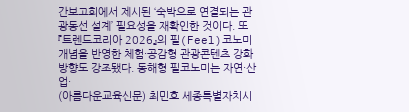간보고회에서 제시된 ‘숙박으로 연결되는 관광동선 설계’ 필요성을 재확인한 것이다. 또 『트렌드코리아 2026』의 필(Feel)코노미 개념을 반영한 체험·공감형 관광콘텐츠 강화 방향도 강조됐다. 동해형 필코노미는 자연·산업·
(아름다운교육신문) 최민호 세종특별자치시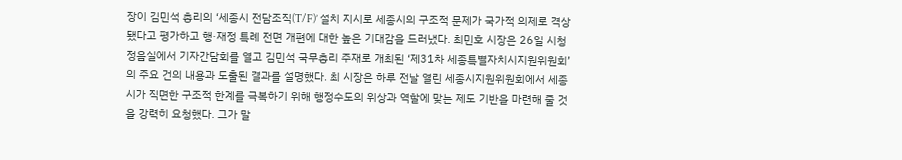장이 김민석 총리의 ‘세종시 전담조직(T/F)’ 설치 지시로 세종시의 구조적 문제가 국가적 의제로 격상됐다고 평가하고 행·재정 특례 전면 개편에 대한 높은 기대감을 드러냈다. 최민호 시장은 26일 시청 정음실에서 기자간담회를 열고 김민석 국무총리 주재로 개최된 ‘제31차 세종특별자치시지원위원회’의 주요 건의 내용과 도출된 결과를 설명했다. 최 시장은 하루 전날 열린 세종시지원위원회에서 세종시가 직면한 구조적 한계를 극복하기 위해 행정수도의 위상과 역할에 맞는 제도 기반을 마련해 줄 것을 강력히 요청했다. 그가 말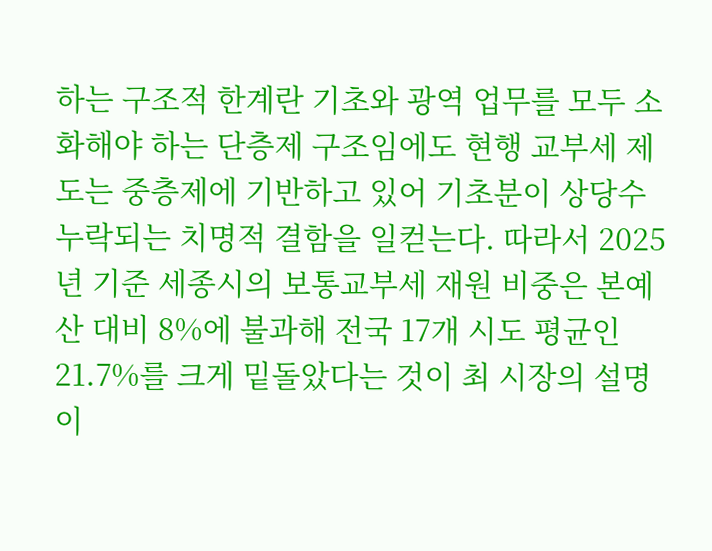하는 구조적 한계란 기초와 광역 업무를 모두 소화해야 하는 단층제 구조임에도 현행 교부세 제도는 중층제에 기반하고 있어 기초분이 상당수 누락되는 치명적 결함을 일컫는다. 따라서 2025년 기준 세종시의 보통교부세 재원 비중은 본예산 대비 8%에 불과해 전국 17개 시도 평균인 21.7%를 크게 밑돌았다는 것이 최 시장의 설명이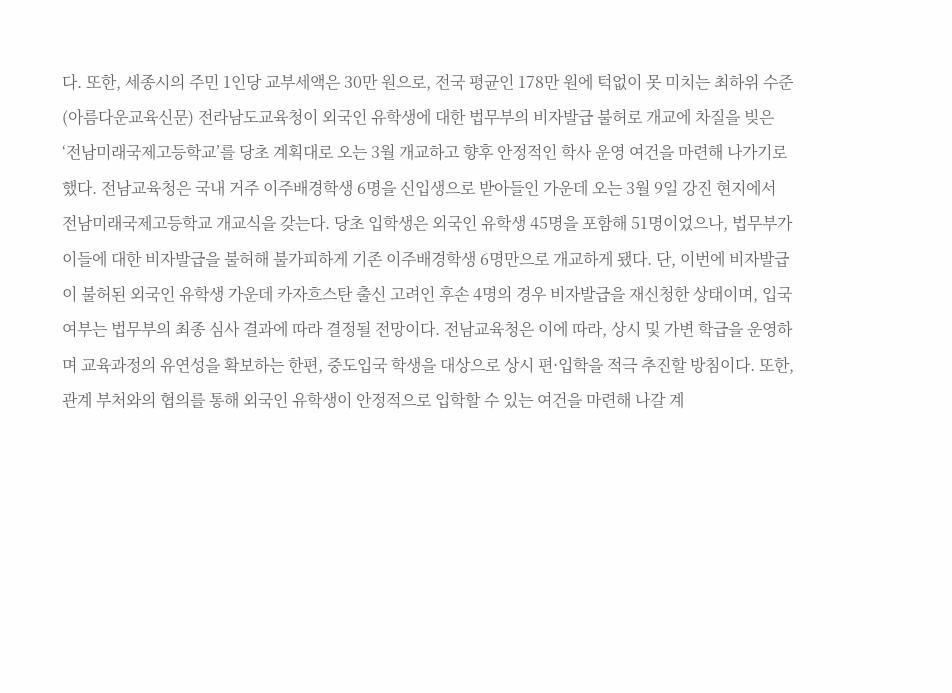다. 또한, 세종시의 주민 1인당 교부세액은 30만 원으로, 전국 평균인 178만 원에 턱없이 못 미치는 최하위 수준
(아름다운교육신문) 전라남도교육청이 외국인 유학생에 대한 법무부의 비자발급 불허로 개교에 차질을 빚은 ‘전남미래국제고등학교’를 당초 계획대로 오는 3월 개교하고 향후 안정적인 학사 운영 여건을 마련해 나가기로 했다. 전남교육청은 국내 거주 이주배경학생 6명을 신입생으로 받아들인 가운데 오는 3월 9일 강진 현지에서 전남미래국제고등학교 개교식을 갖는다. 당초 입학생은 외국인 유학생 45명을 포함해 51명이었으나, 법무부가 이들에 대한 비자발급을 불허해 불가피하게 기존 이주배경학생 6명만으로 개교하게 됐다. 단, 이번에 비자발급이 불허된 외국인 유학생 가운데 카자흐스탄 출신 고려인 후손 4명의 경우 비자발급을 재신청한 상태이며, 입국 여부는 법무부의 최종 심사 결과에 따라 결정될 전망이다. 전남교육청은 이에 따라, 상시 및 가변 학급을 운영하며 교육과정의 유연성을 확보하는 한편, 중도입국 학생을 대상으로 상시 편·입학을 적극 추진할 방침이다. 또한, 관계 부처와의 협의를 통해 외국인 유학생이 안정적으로 입학할 수 있는 여건을 마련해 나갈 계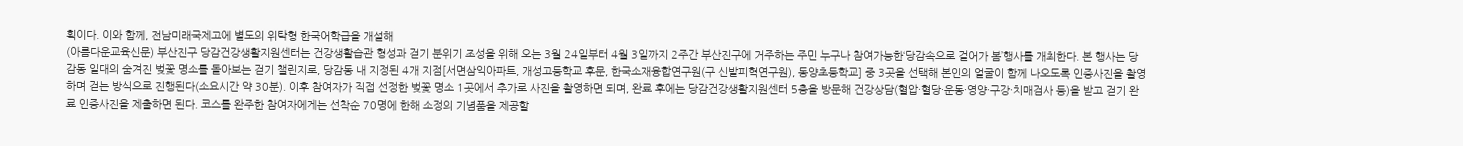획이다. 이와 함께, 전남미래국제고에 별도의 위탁형 한국어학급을 개설해
(아름다운교육신문) 부산진구 당감건강생활지원센터는 건강생활습관 형성과 걷기 분위기 조성을 위해 오는 3월 24일부터 4월 3일까지 2주간 부산진구에 거주하는 주민 누구나 참여가능한‘당감속으로 걸어가 봄’행사를 개최한다. 본 행사는 당감동 일대의 숨겨진 벚꽃 명소를 돌아보는 걷기 챌린지로, 당감동 내 지정된 4개 지점[서면삼익아파트, 개성고등학교 후문, 한국소재융합연구원(구 신발피혁연구원), 동양초등학교] 중 3곳을 선택해 본인의 얼굴이 함께 나오도록 인증사진을 촬영하며 걷는 방식으로 진행된다(소요시간 약 30분). 이후 참여자가 직접 선정한 벚꽃 명소 1곳에서 추가로 사진을 촬영하면 되며, 완료 후에는 당감건강생활지원센터 5층을 방문해 건강상담(혈압·혈당·운동·영양·구강·치매검사 등)을 받고 걷기 완료 인증사진을 제출하면 된다. 코스를 완주한 참여자에게는 선착순 70명에 한해 소정의 기념품을 제공할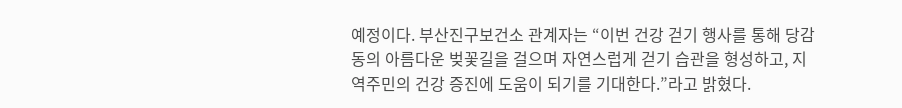예정이다. 부산진구보건소 관계자는 “이번 건강 걷기 행사를 통해 당감동의 아름다운 벚꽃길을 걸으며 자연스럽게 걷기 습관을 형성하고, 지역주민의 건강 증진에 도움이 되기를 기대한다.”라고 밝혔다.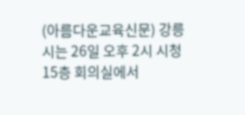(아름다운교육신문) 강릉시는 26일 오후 2시 시청 15층 회의실에서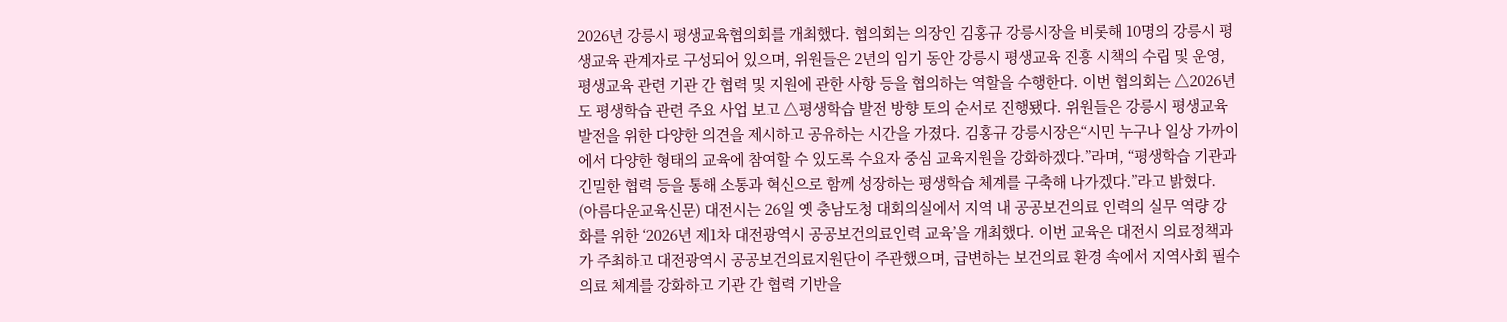2026년 강릉시 평생교육협의회를 개최했다. 협의회는 의장인 김홍규 강릉시장을 비롯해 10명의 강릉시 평생교육 관계자로 구성되어 있으며, 위원들은 2년의 임기 동안 강릉시 평생교육 진흥 시책의 수립 및 운영, 평생교육 관련 기관 간 협력 및 지원에 관한 사항 등을 협의하는 역할을 수행한다. 이번 협의회는 △2026년도 평생학습 관련 주요 사업 보고 △평생학습 발전 방향 토의 순서로 진행됐다. 위원들은 강릉시 평생교육 발전을 위한 다양한 의견을 제시하고 공유하는 시간을 가졌다. 김홍규 강릉시장은“시민 누구나 일상 가까이에서 다양한 형태의 교육에 참여할 수 있도록 수요자 중심 교육지원을 강화하겠다.”라며, “평생학습 기관과 긴밀한 협력 등을 통해 소통과 혁신으로 함께 성장하는 평생학습 체계를 구축해 나가겠다.”라고 밝혔다.
(아름다운교육신문) 대전시는 26일 옛 충남도청 대회의실에서 지역 내 공공보건의료 인력의 실무 역량 강화를 위한 ‘2026년 제1차 대전광역시 공공보건의료인력 교육’을 개최했다. 이번 교육은 대전시 의료정책과가 주최하고 대전광역시 공공보건의료지원단이 주관했으며, 급변하는 보건의료 환경 속에서 지역사회 필수의료 체계를 강화하고 기관 간 협력 기반을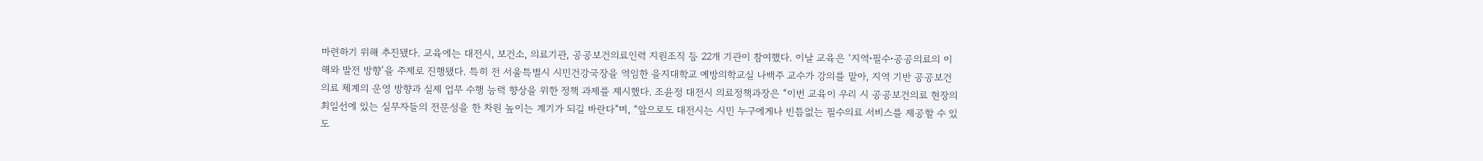마련하기 위해 추진됐다. 교육에는 대전시, 보건소, 의료기관, 공공보건의료인력 지원조직 등 22개 기관이 참여했다. 이날 교육은 ‘지역ˑ필수ˑ공공의료의 이해와 발전 방향’을 주제로 진행됐다. 특히 전 서울특별시 시민건강국장을 역임한 을지대학교 예방의학교실 나백주 교수가 강의를 맡아, 지역 기반 공공보건의료 체계의 운영 방향과 실제 업무 수행 능력 향상을 위한 정책 과제를 제시했다. 조윤정 대전시 의료정책과장은 “이번 교육이 우리 시 공공보건의료 현장의 최일선에 있는 실무자들의 전문성을 한 차원 높이는 계기가 되길 바란다”며, “앞으로도 대전시는 시민 누구에게나 빈틈없는 필수의료 서비스를 제공할 수 있도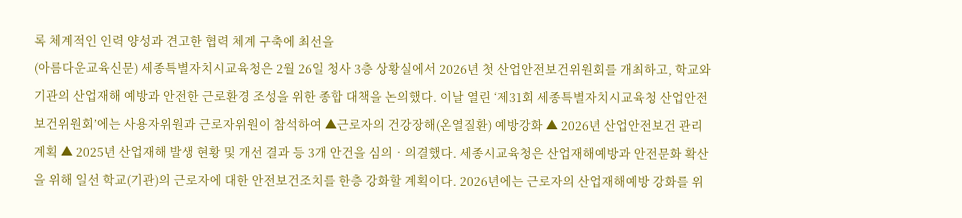록 체계적인 인력 양성과 견고한 협력 체계 구축에 최선을
(아름다운교육신문) 세종특별자치시교육청은 2월 26일 청사 3층 상황실에서 2026년 첫 산업안전보건위원회를 개최하고, 학교와 기관의 산업재해 예방과 안전한 근로환경 조성을 위한 종합 대책을 논의했다. 이날 열린 ‘제31회 세종특별자치시교육청 산업안전보건위원회’에는 사용자위원과 근로자위원이 참석하여 ▲근로자의 건강장해(온열질환) 예방강화 ▲ 2026년 산업안전보건 관리계획 ▲ 2025년 산업재해 발생 현황 및 개선 결과 등 3개 안건을 심의‧의결했다. 세종시교육청은 산업재해예방과 안전문화 확산을 위해 일선 학교(기관)의 근로자에 대한 안전보건조치를 한층 강화할 계획이다. 2026년에는 근로자의 산업재해예방 강화를 위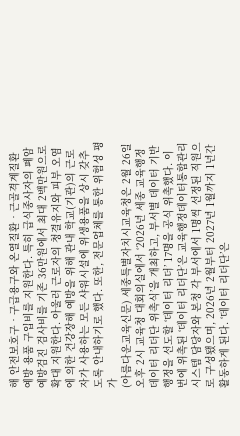해 안전보호구‧구급용구와 온열질환‧근골격계질환 예방 용품 구입비를 지원한다. 특히 급식종사자의 폐암예방검진 검사비를 기존 36만원에서 최대 2백만원으로 확대 지원한다. 아울러 근로자의 청결유지와 피부 오염에 의한 건강장해 예방을 위해 관내 학교(기관)의 근로자가 사용하는 모든 샤워시설에 위생용품을 상시 갖추도록 안내하기로 했다. 또한, 전문업체를 통한 위험성 평가
(아름다운교육신문) 세종특별자치시교육청은 2월 26일 오후 2시 교육청 대회의실에서 ‘2026년 세종 교육행정 데이터 리더단 위촉식’을 개최하고, 부서별 데이터 기반 행정을 선도할 ‘데이터 리더’ 17명을 공식 위촉했다. 이번에 위촉된 ‘데이터 리더단’은 교육행정데이터통합관리시스템 담당자와 본청 각 부서에서 1명씩 선정된 직원으로 구성됐으며, 2026년 2월부터 2027년 1월까지 1년간 활동하게 된다. ‘데이터 리더단’은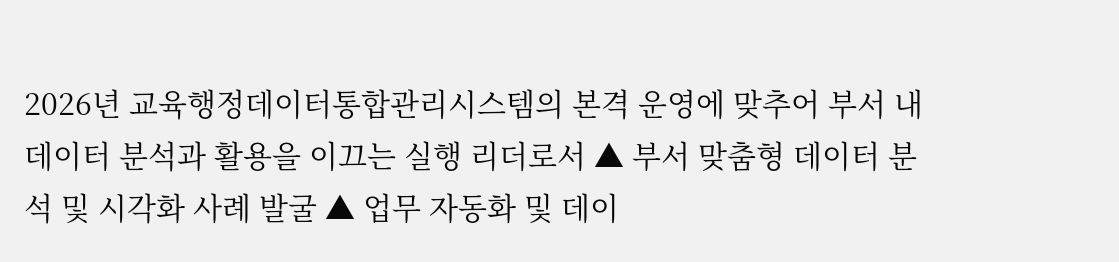2026년 교육행정데이터통합관리시스템의 본격 운영에 맞추어 부서 내 데이터 분석과 활용을 이끄는 실행 리더로서 ▲ 부서 맞춤형 데이터 분석 및 시각화 사례 발굴 ▲ 업무 자동화 및 데이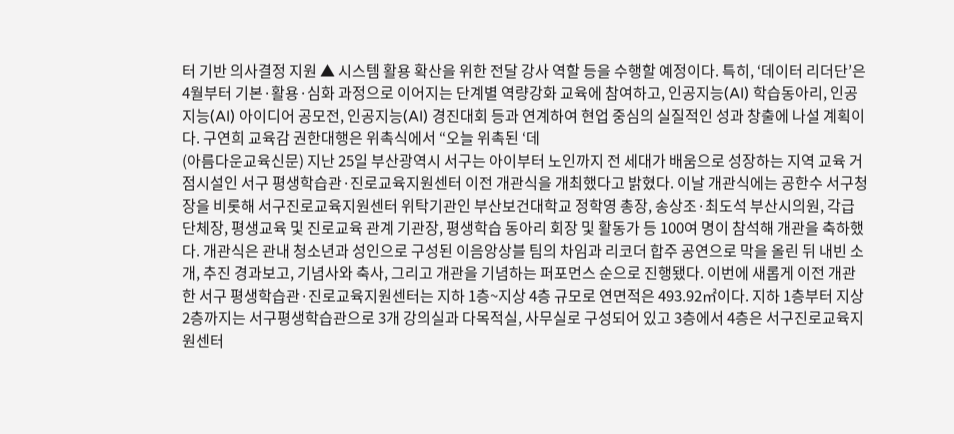터 기반 의사결정 지원 ▲ 시스템 활용 확산을 위한 전달 강사 역할 등을 수행할 예정이다. 특히, ‘데이터 리더단’은 4월부터 기본·활용·심화 과정으로 이어지는 단계별 역량강화 교육에 참여하고, 인공지능(AI) 학습동아리, 인공지능(AI) 아이디어 공모전, 인공지능(AI) 경진대회 등과 연계하여 현업 중심의 실질적인 성과 창출에 나설 계획이다. 구연희 교육감 권한대행은 위촉식에서 “오늘 위촉된 ‘데
(아름다운교육신문) 지난 25일 부산광역시 서구는 아이부터 노인까지 전 세대가 배움으로 성장하는 지역 교육 거점시설인 서구 평생학습관·진로교육지원센터 이전 개관식을 개최했다고 밝혔다. 이날 개관식에는 공한수 서구청장을 비롯해 서구진로교육지원센터 위탁기관인 부산보건대학교 정학영 총장, 송상조·최도석 부산시의원, 각급 단체장, 평생교육 및 진로교육 관계 기관장, 평생학습 동아리 회장 및 활동가 등 100여 명이 참석해 개관을 축하했다. 개관식은 관내 청소년과 성인으로 구성된 이음앙상블 팀의 차임과 리코더 합주 공연으로 막을 올린 뒤 내빈 소개, 추진 경과보고, 기념사와 축사, 그리고 개관을 기념하는 퍼포먼스 순으로 진행됐다. 이번에 새롭게 이전 개관한 서구 평생학습관·진로교육지원센터는 지하 1층~지상 4층 규모로 연면적은 493.92㎡이다. 지하 1층부터 지상 2층까지는 서구평생학습관으로 3개 강의실과 다목적실, 사무실로 구성되어 있고 3층에서 4층은 서구진로교육지원센터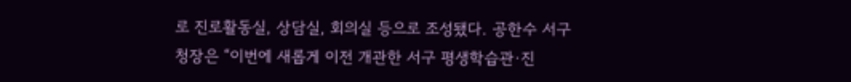로 진로활동실, 상담실, 회의실 등으로 조성됐다. 공한수 서구청장은 “이번에 새롭게 이전 개관한 서구 평생학습관·진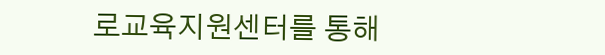로교육지원센터를 통해